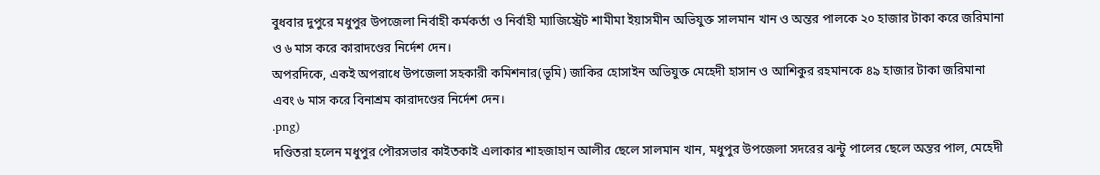বুধবার দুপুরে মধুপুর উপজেলা নির্বাহী কর্মকর্তা ও নির্বাহী ম্যাজিস্ট্রেট শামীমা ইয়াসমীন অভিযুক্ত সালমান খান ও অন্তর পালকে ২০ হাজার টাকা করে জরিমানা ও ৬ মাস করে কারাদণ্ডের নির্দেশ দেন।
অপরদিকে, একই অপরাধে উপজেলা সহকারী কমিশনার(ভূমি) জাকির হোসাইন অভিযুক্ত মেহেদী হাসান ও আশিকুর রহমানকে ৪৯ হাজার টাকা জরিমানা এবং ৬ মাস করে বিনাশ্রম কারাদণ্ডের নির্দেশ দেন।
.png)
দণ্ডিতরা হলেন মধুপুর পৌরসভার কাইতকাই এলাকার শাহজাহান আলীর ছেলে সালমান খান, মধুপুর উপজেলা সদরের ঝন্টু পালের ছেলে অন্তর পাল, মেহেদী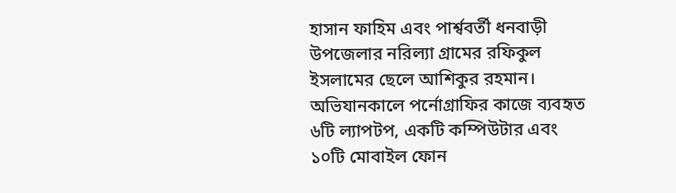হাসান ফাহিম এবং পার্শ্ববর্তী ধনবাড়ী উপজেলার নরিল্যা গ্রামের রফিকুল ইসলামের ছেলে আশিকুর রহমান। অভিযানকালে পর্নোগ্রাফির কাজে ব্যবহৃত ৬টি ল্যাপটপ, একটি কম্পিউটার এবং ১০টি মোবাইল ফোন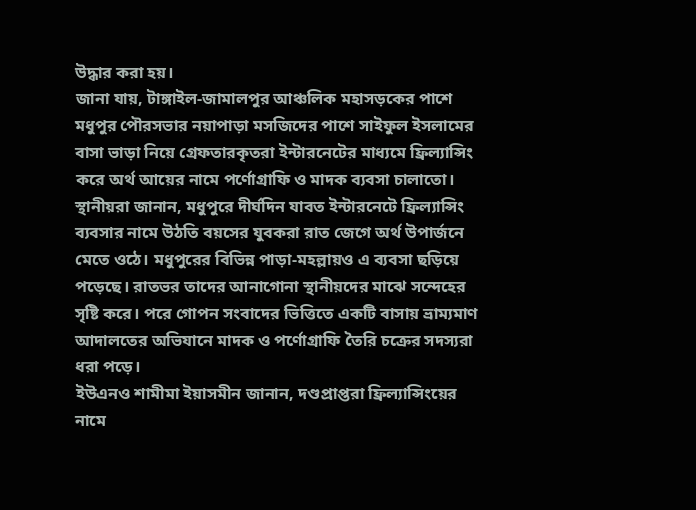উদ্ধার করা হয়।
জানা যায়, টাঙ্গাইল-জামালপুর আঞ্চলিক মহাসড়কের পাশে মধুপুর পৌরসভার নয়াপাড়া মসজিদের পাশে সাইফুল ইসলামের বাসা ভাড়া নিয়ে গ্রেফতারকৃতরা ইন্টারনেটের মাধ্যমে ফ্রিল্যান্সিং করে অর্থ আয়ের নামে পর্ণোগ্রাফি ও মাদক ব্যবসা চালাতো।
স্থানীয়রা জানান, মধুপুরে দীর্ঘদিন যাবত ইন্টারনেটে ফ্রিল্যান্সিং ব্যবসার নামে উঠতি বয়সের যুবকরা রাত জেগে অর্থ উপার্জনে মেতে ওঠে। মধুপুরের বিভিন্ন পাড়া-মহল্লায়ও এ ব্যবসা ছড়িয়ে পড়েছে। রাতভর তাদের আনাগোনা স্থানীয়দের মাঝে সন্দেহের সৃষ্টি করে। পরে গোপন সংবাদের ভিত্তিতে একটি বাসায় ভ্রাম্যমাণ আদালতের অভিযানে মাদক ও পর্ণোগ্রাফি তৈরি চক্রের সদস্যরা ধরা পড়ে।
ইউএনও শামীমা ইয়াসমীন জানান, দণ্ডপ্রাপ্তরা ফ্রিল্যান্সিংয়ের নামে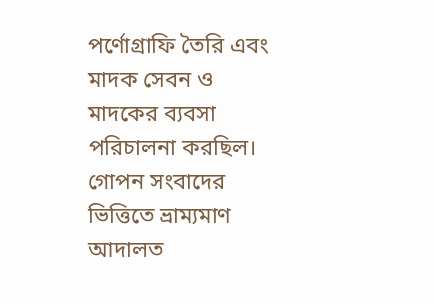পর্ণোগ্রাফি তৈরি এবং মাদক সেবন ও মাদকের ব্যবসা পরিচালনা করছিল। গোপন সংবাদের ভিত্তিতে ভ্রাম্যমাণ আদালত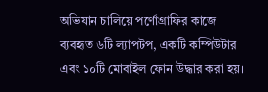অভিযান চালিয়ে পর্ণোগ্রাফির কাজে ব্যবহৃত ৬টি ল্যাপটপ, একটি কম্পিউটার এবং ১০টি মোবাইল ফোন উদ্ধার করা হয়।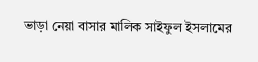ভাড়া নেয়া বাসার মালিক সাইফুল ইসলামের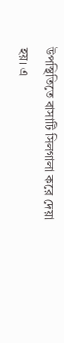উপস্থিতিতে বাসাটি সিলগালা করে দেয়া হয়। এ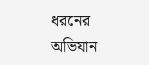ধরনের অভিযান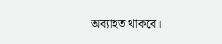অব্যাহত থাকবে।